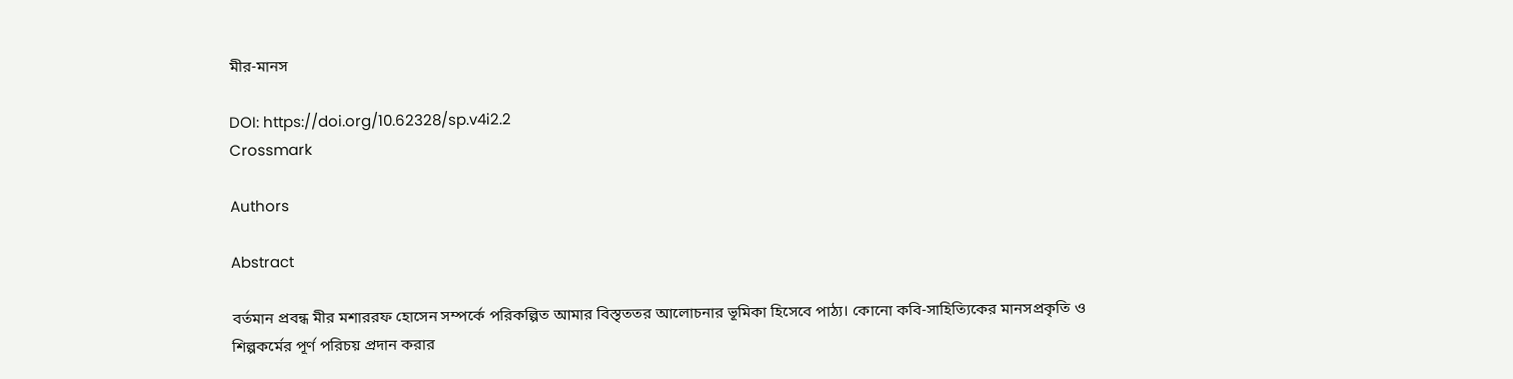মীর-মানস

DOI: https://doi.org/10.62328/sp.v4i2.2
Crossmark

Authors

Abstract

বর্তমান প্রবন্ধ মীর মশাররফ হোসেন সম্পর্কে পরিকল্পিত আমার বিস্তৃততর আলোচনার ভূমিকা হিসেবে পাঠ্য। কোনো কবি-সাহিত্যিকের মানসপ্রকৃতি ও শিল্পকর্মের পূর্ণ পরিচয় প্রদান করার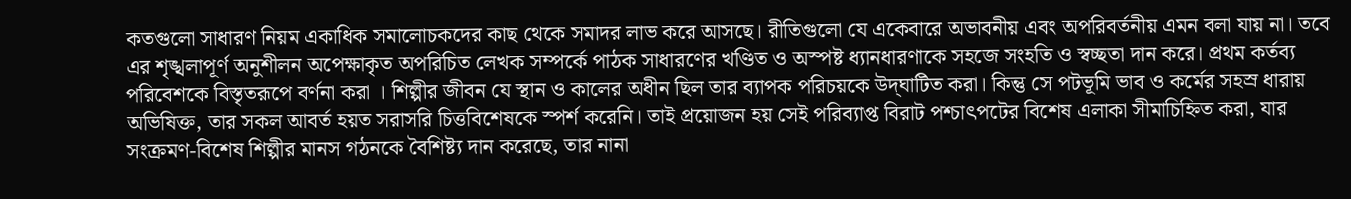কতগুলো সাধারণ নিয়ম একাধিক সমালোচকদের কাছ থেকে সমাদর লাভ করে আসছে। রীতিগুলো যে একেবারে অভাবনীয় এবং অপরিবর্তনীয় এমন বলা যায় না। তবে এর শৃঙ্খলাপূর্ণ অনুশীলন অপেক্ষাকৃত অপরিচিত লেখক সম্পর্কে পাঠক সাধারণের খণ্ডিত ও অস্পষ্ট ধ্যানধারণাকে সহজে সংহতি ও স্বচ্ছতা দান করে। প্রথম কর্তব্য পরিবেশকে বিস্তৃতরূপে বর্ণনা করা । শিল্পীর জীবন যে স্থান ও কালের অধীন ছিল তার ব্যাপক পরিচয়কে উদ্‌ঘাটিত করা। কিন্তু সে পটভূমি ভাব ও কর্মের সহস্র ধারায় অভিষিক্ত, তার সকল আবর্ত হয়ত সরাসরি চিত্তবিশেষকে স্পর্শ করেনি। তাই প্রয়োজন হয় সেই পরিব্যাপ্ত বিরাট পশ্চাৎপটের বিশেষ এলাকা সীমাচিহ্নিত করা, যার সংক্রমণ-বিশেষ শিল্পীর মানস গঠনকে বৈশিষ্ট্য দান করেছে, তার নানা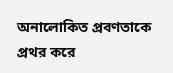অনালোকিত প্রবণতাকে প্রথর করে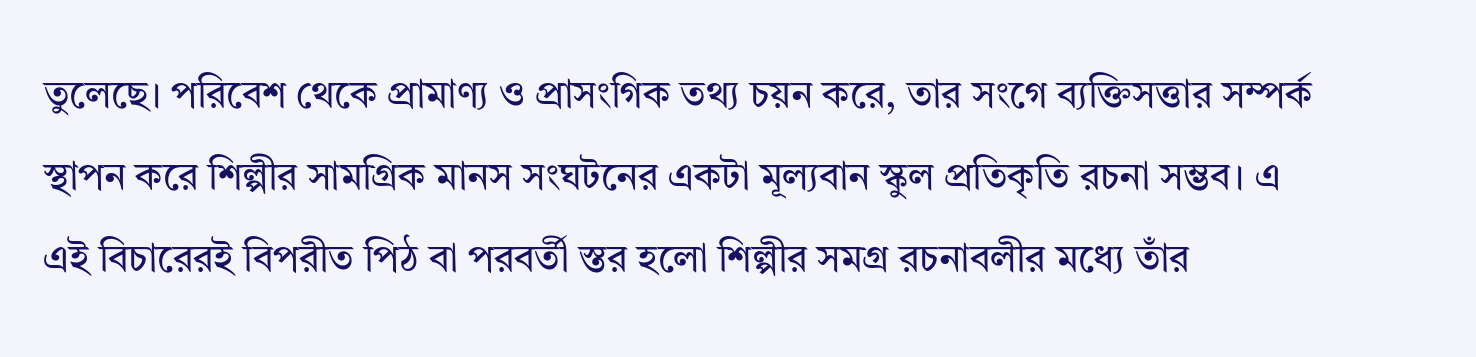তুলেছে। পরিবেশ থেকে প্রামাণ্য ও প্রাসংগিক তথ্য চয়ন করে, তার সংগে ব্যক্তিসত্তার সম্পর্ক স্থাপন করে শিল্পীর সামগ্রিক মানস সংঘটনের একটা মূল্যবান স্কুল প্রতিকৃতি রচনা সম্ভব। এ এই বিচারেরই বিপরীত পিঠ বা পরবর্তী স্তর হলো শিল্পীর সমগ্র রচনাবলীর মধ্যে তাঁর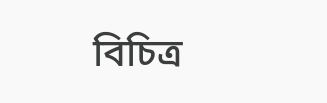বিচিত্র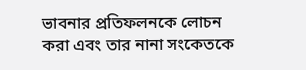ভাবনার প্রতিফলনকে লোচন করা এবং তার নানা সংকেতকে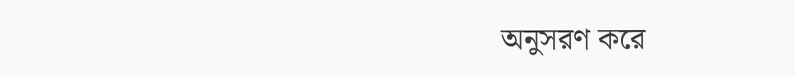অনুসরণ করে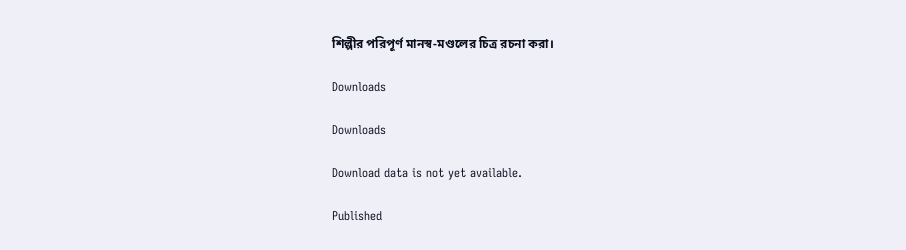শিল্পীর পরিপূর্ণ মানস্ব-মণ্ডলের চিত্র রচনা করা।

Downloads

Downloads

Download data is not yet available.

Published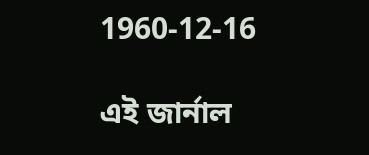1960-12-16

এই জার্নাল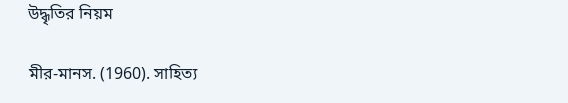উদ্ধৃতির নিয়ম

মীর-মানস. (1960). সাহিত্য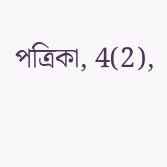পত্রিকা, 4(2),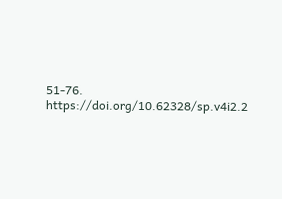51-76. https://doi.org/10.62328/sp.v4i2.2